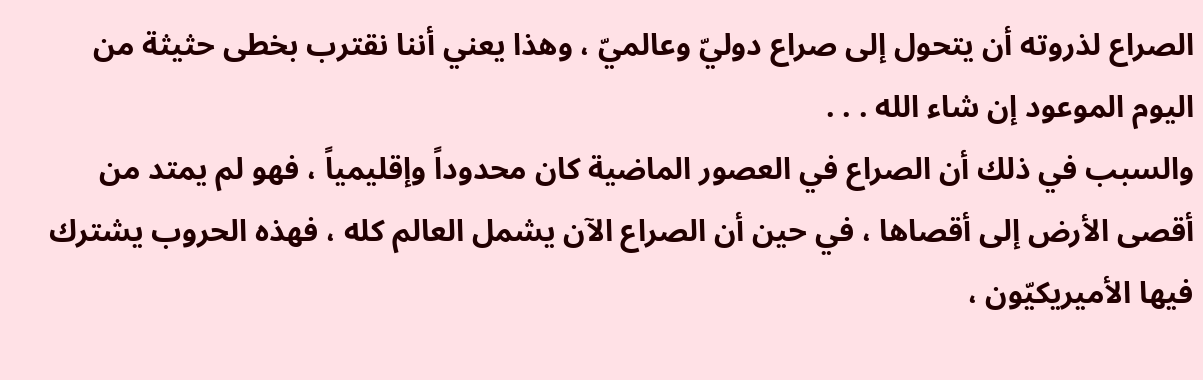الصراع لذروته أن يتحول إلى صراع دوليّ وعالميّ ، وهذا يعني أننا نقترب بخطى حثيثة من اليوم الموعود إن شاء الله . . .
والسبب في ذلك أن الصراع في العصور الماضية كان محدوداً وإقليمياً ، فهو لم يمتد من أقصى الأرض إلى أقصاها ، في حين أن الصراع الآن يشمل العالم كله ، فهذه الحروب يشترك فيها الأميريكيّون ،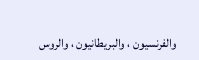والفرنسيون ، والبريطانيون ، والروس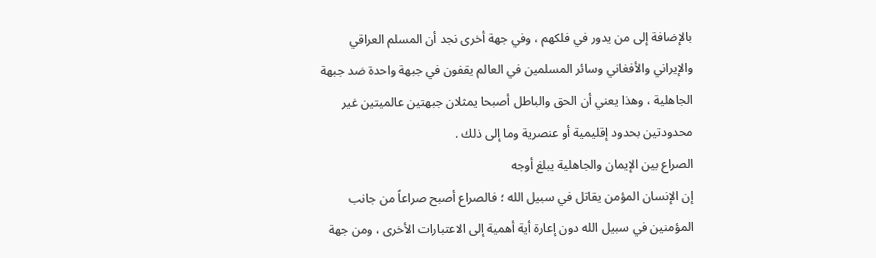بالإضافة إلى من يدور في فلكهم ، وفي جهة أخرى نجد أن المسلم العراقي والإيراني والأفغاني وسائر المسلمين في العالم يقفون في جبهة واحدة ضد جبهة الجاهلية ، وهذا يعني أن الحق والباطل أصبحا يمثلان جبهتين عالميتين غير محدودتين بحدود إقليمية أو عنصرية وما إلى ذلك .
الصراع بين الإيمان والجاهلية يبلغ أوجه
إن الإنسان المؤمن يقاتل في سبيل الله ؛ فالصراع أصبح صراعاً من جانب المؤمنين في سبيل الله دون إعارة أية أهمية إلى الاعتبارات الأخرى ، ومن جهة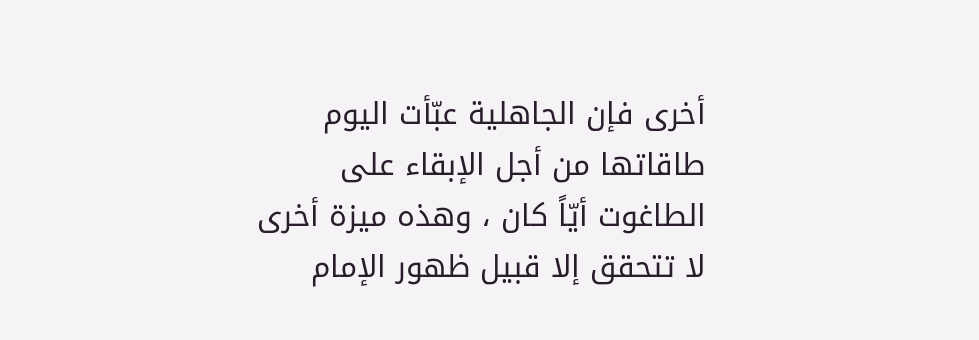أخرى فإن الجاهلية عبّأت اليوم طاقاتها من أجل الإبقاء على الطاغوت أيّاً كان ، وهذه ميزة أخرى لا تتحقق إلا قبيل ظهور الإمام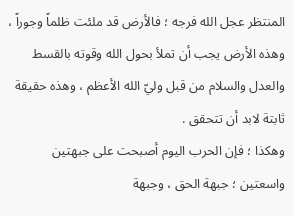المنتظر عجل الله فرجه ؛ فالأرض قد ملئت ظلماً وجوراً ، وهذه الأرض يجب أن تملأ بحول الله وقوته بالقسط والعدل والسلام من قبل وليّ الله الأعظم ، وهذه حقيقة ثابتة لابد أن تتحقق .
وهكذا ؛ فإن الحرب اليوم أصبحت على جبهتين واسعتين ؛ جبهة الحق ، وجبهة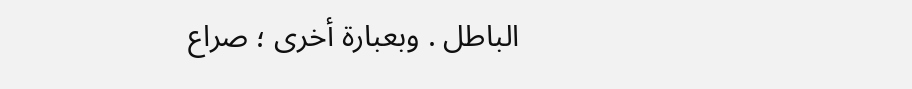الباطل . وبعبارة أخرى ؛ صراع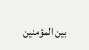بين المؤمنين